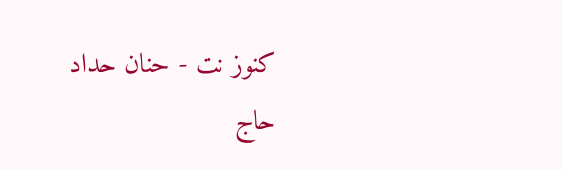كنوز نت - حنان حداد حاج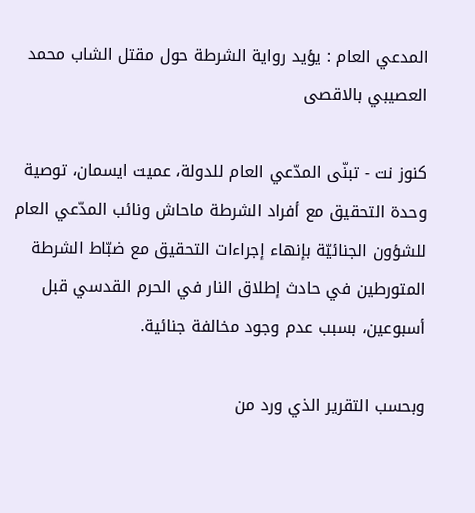المدعي العام : يؤيد رواية الشرطة حول مقتل الشاب محمد العصيبي بالاقصى

كنوز نت - تبنّى المدّعي العام للدولة، عميت ايسمان، توصية وحدة التحقيق مع أفراد الشرطة ماحاش ونائب المدّعي العام للشؤون الجنائيّة بإنهاء إجراءات التحقيق مع ضبّاط الشرطة المتورطين في حادث إطلاق النار في الحرم القدسي قبل أسبوعين، بسبب عدم وجود مخالفة جنائية.

وبحسب التقرير الذي ورد من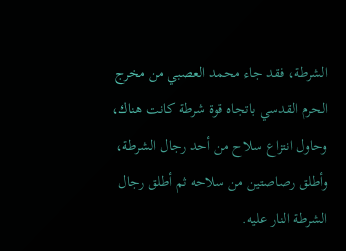الشرطة، فقد جاء محمد العصبي من مخرج الحرم القدسي باتجاه قوة شرطة كانت هناك، وحاول انتزاع سلاح من أحد رجال الشرطة، وأطلق رصاصتين من سلاحه ثم أطلق رجال الشرطة النار عليه.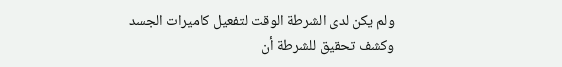ولم يكن لدى الشرطة الوقت لتفعيل كاميرات الجسد وكشف تحقيق للشرطة أن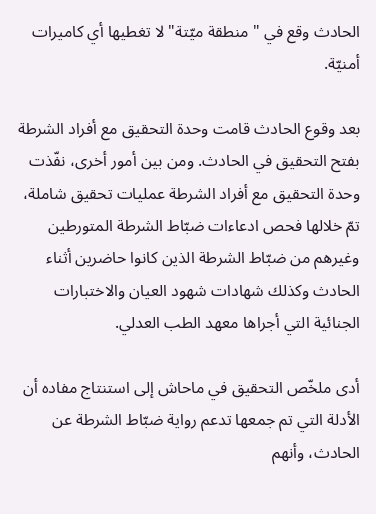الحادث وقع في "منطقة ميّتة" لا تغطيها أي كاميرات أمنيّة.

بعد وقوع الحادث قامت وحدة التحقيق مع أفراد الشرطة بفتح التحقيق في الحادث. ومن بين أمور أخرى، نفّذت وحدة التحقيق مع أفراد الشرطة عمليات تحقيق شاملة، تمّ خلالها فحص ادعاءات ضبّاط الشرطة المتورطين وغيرهم من ضبّاط الشرطة الذين كانوا حاضرين أثناء الحادث وكذلك شهادات شهود العيان والاختبارات الجنائية التي أجراها معهد الطب العدلي.

أدى ملخّص التحقيق في ماحاش إلى استنتاج مفاده أن الأدلة التي تم جمعها تدعم رواية ضبّاط الشرطة عن الحادث، وأنهم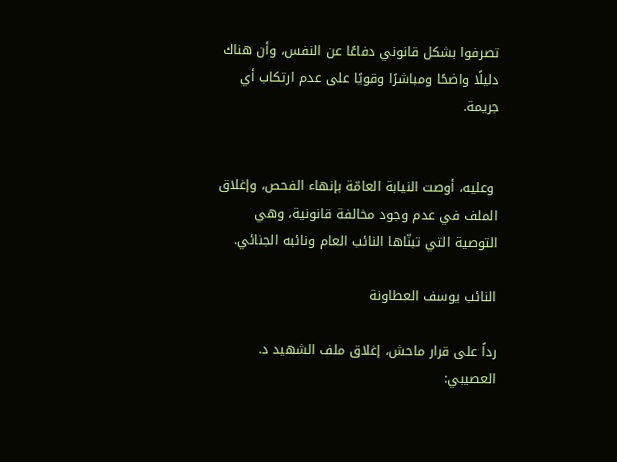تصرفوا بشكل قانوني دفاعًا عن النفس، وأن هناك دليلًا واضحًا ومباشرًا وقويًا على عدم ارتكاب أي جريمة.


 وعليه، أوصت النيابة العامّة بإنهاء الفحص، وإغلاق الملف في عدم وجود مخالفة قانونية، وهي التوصية التي تبنّاها النائب العام ونائبه الجنائي.

النائب يوسف العطاونة

رداً على قرار ماحش، إغلاق ملف الشهيد د. العصيبي: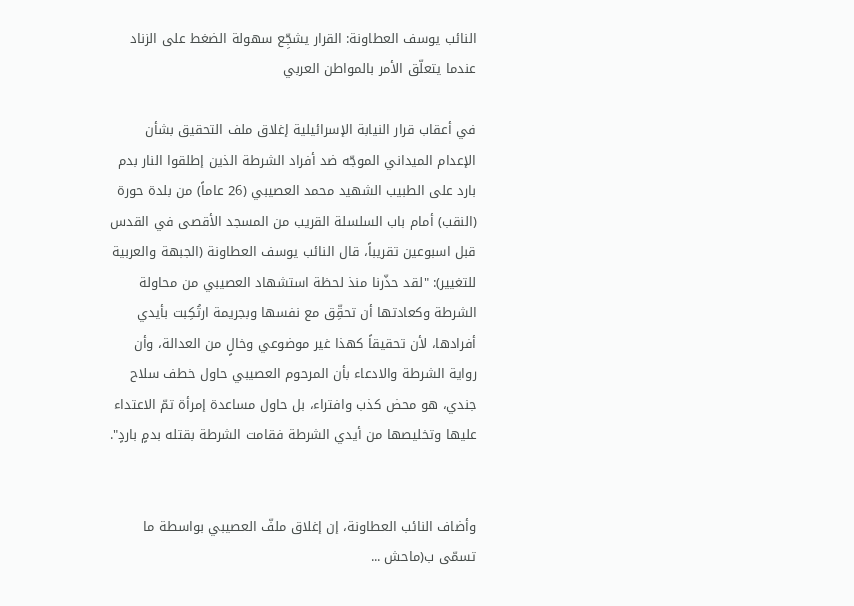النائب يوسف العطاونة: القرار يشجِّع سهولة الضغط على الزناد عندما يتعلّق الأمر بالمواطن العربي

في أعقاب قرار النيابة الإسرائيلية إغلاق ملف التحقيق بشأن الإعدام الميداني الموجّه ضد أفراد الشرطة الذين إطلقوا النار بدم بارد على الطبيب الشهيد محمد العصيبي (26 عاماً) من بلدة حورة (النقب) أمام باب السلسلة القريب من المسجد الأقصى في القدس قبل اسبوعين تقريباً، قال النائب يوسف العطاونة (الجبهة والعربية للتغيير): "لقد حذّرنا منذ لحظة استشهاد العصيبي من محاولة الشرطة وكعادتها أن تحقِّق مع نفسها وبجريمة ارتُكِبت بأيدي أفرادها، لأن تحقيقاً كهذا غير موضوعي وخالٍ من العدالة، وأن رواية الشرطة والادعاء بأن المرحوم العصيبي حاول خطف سلاح جندي، هو محض كذب وافتراء، بل حاول مساعدة إمرأة تمّ الاعتداء عليها وتخليصها من أيدي الشرطة فقامت الشرطة بقتله بدمٍ باردٍ".


وأضاف النائب العطاونة، إن إغلاق ملفّ العصيبي بواسطة ما تسمّى ب(ماحش ...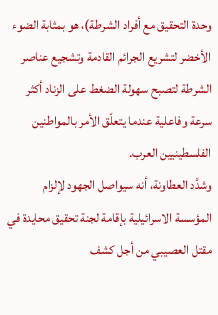وحدة التحقيق مع أفراد الشرطة)، هو بمثابة الضوء الأخضر لتشريع الجرائم القادمة وتشجيع عناصر الشرطة لتصبح سهولة الضغط على الزناد أكثر سرعة وفاعلية عندما يتعلّق الأمر بالمواطنين الفلسطينيين العرب.
وشدَّد العطاونة، أنه سيواصل الجهود لإلزام المؤسسة الاسرائيلية بإقامة لجنة تحقيق محايدة في مقتل العصيبي من أجل كشف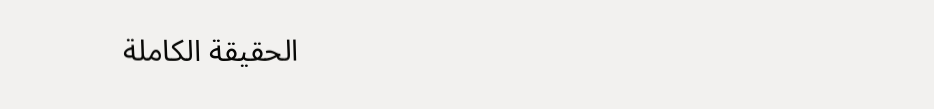الحقيقة الكاملة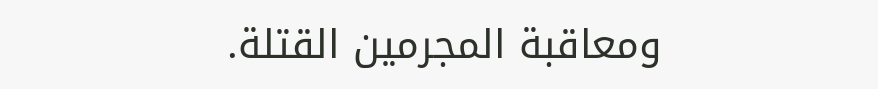ومعاقبة المجرمين القتلة.